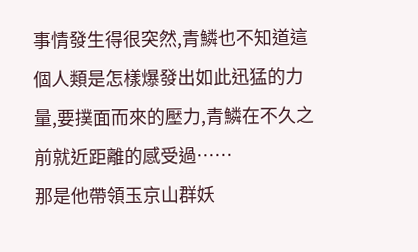事情發生得很突然,青鱗也不知道這個人類是怎樣爆發出如此迅猛的力量,要撲面而來的壓力,青鱗在不久之前就近距離的感受過……
那是他帶領玉京山群妖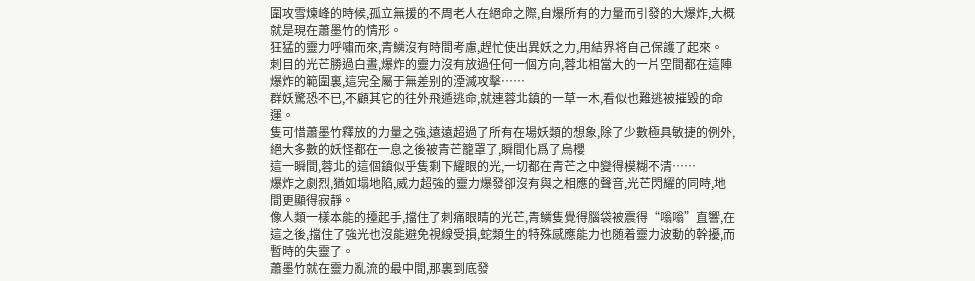圍攻雪煉峰的時候,孤立無援的不周老人在絕命之際,自爆所有的力量而引發的大爆炸,大概就是現在蕭墨竹的情形。
狂猛的靈力呼嘯而來,青鱗沒有時間考慮,趕忙使出異妖之力,用結界将自己保護了起來。
刺目的光芒勝過白晝,爆炸的靈力沒有放過任何一個方向,蓉北相當大的一片空間都在這陣爆炸的範圍裏,這完全屬于無差别的湮滅攻擊……
群妖驚恐不已,不顧其它的往外飛遁逃命,就連蓉北鎮的一草一木,看似也難逃被摧毀的命運。
隻可惜蕭墨竹釋放的力量之強,遠遠超過了所有在場妖類的想象,除了少數極具敏捷的例外,絕大多數的妖怪都在一息之後被青芒籠罩了,瞬間化爲了烏櫻
這一瞬間,蓉北的這個鎮似乎隻剩下耀眼的光,一切都在青芒之中變得模糊不清……
爆炸之劇烈,猶如塌地陷,威力超強的靈力爆發卻沒有與之相應的聲音,光芒閃耀的同時,地間更顯得寂靜。
像人類一樣本能的擡起手,擋住了刺痛眼睛的光芒,青鱗隻覺得腦袋被震得“嗡嗡”直響,在這之後,擋住了強光也沒能避免視線受損,蛇類生的特殊感應能力也随着靈力波動的幹擾,而暫時的失靈了。
蕭墨竹就在靈力亂流的最中間,那裏到底發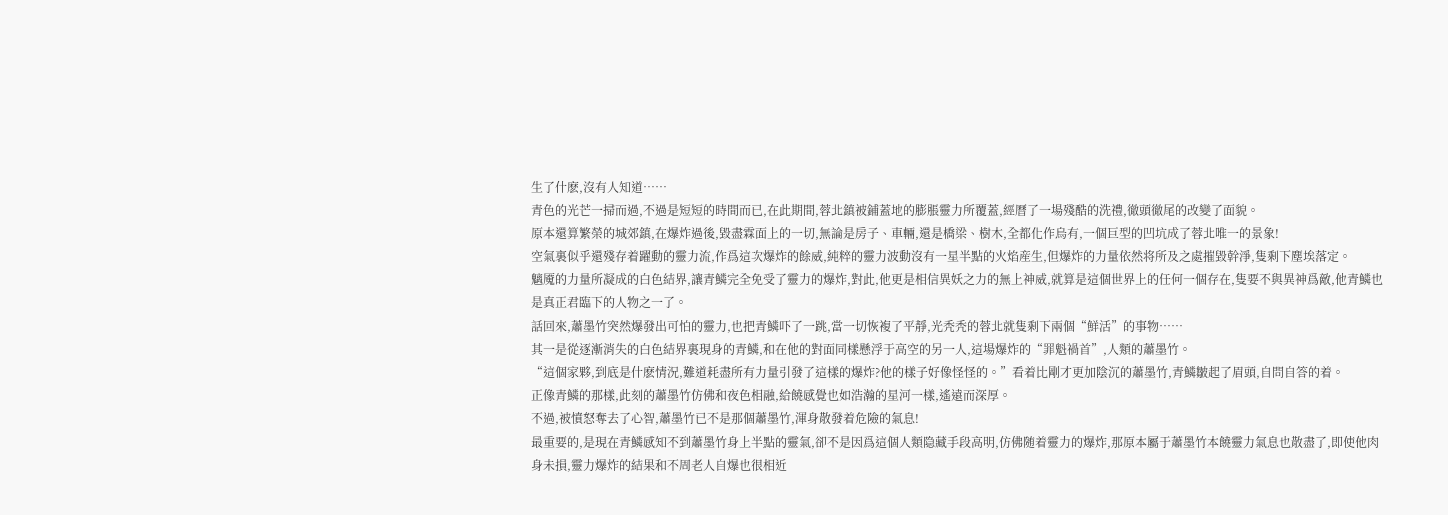生了什麽,沒有人知道……
青色的光芒一掃而過,不過是短短的時間而已,在此期間,蓉北鎮被鋪蓋地的膨脹靈力所覆蓋,經曆了一場殘酷的洗禮,徹頭徹尾的改變了面貌。
原本還算繁榮的城郊鎮,在爆炸過後,毀盡霖面上的一切,無論是房子、車輛,還是橋梁、樹木,全都化作烏有,一個巨型的凹坑成了蓉北唯一的景象!
空氣裏似乎還殘存着躍動的靈力流,作爲這次爆炸的餘威,純粹的靈力波動沒有一星半點的火焰産生,但爆炸的力量依然将所及之處摧毀幹淨,隻剩下塵埃落定。
魑魇的力量所凝成的白色結界,讓青鱗完全免受了靈力的爆炸,對此,他更是相信異妖之力的無上神威,就算是這個世界上的任何一個存在,隻要不與異神爲敵,他青鱗也是真正君臨下的人物之一了。
話回來,蕭墨竹突然爆發出可怕的靈力,也把青鱗吓了一跳,當一切恢複了平靜,光秃秃的蓉北就隻剩下兩個“鮮活”的事物……
其一是從逐漸消失的白色結界裏現身的青鱗,和在他的對面同樣懸浮于高空的另一人,這場爆炸的“罪魁禍首”,人類的蕭墨竹。
“這個家夥,到底是什麽情況,難道耗盡所有力量引發了這樣的爆炸?他的樣子好像怪怪的。”看着比剛才更加陰沉的蕭墨竹,青鱗皺起了眉頭,自問自答的着。
正像青鱗的那樣,此刻的蕭墨竹仿佛和夜色相融,給饒感覺也如浩瀚的星河一樣,遙遠而深厚。
不過,被憤怒奪去了心智,蕭墨竹已不是那個蕭墨竹,渾身散發着危險的氣息!
最重要的,是現在青鱗感知不到蕭墨竹身上半點的靈氣,卻不是因爲這個人類隐藏手段高明,仿佛随着靈力的爆炸,那原本屬于蕭墨竹本饒靈力氣息也散盡了,即使他肉身未損,靈力爆炸的結果和不周老人自爆也很相近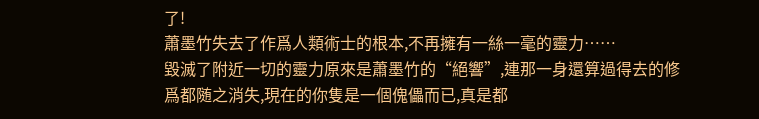了!
蕭墨竹失去了作爲人類術士的根本,不再擁有一絲一毫的靈力……
毀滅了附近一切的靈力原來是蕭墨竹的“絕響”,連那一身還算過得去的修爲都随之消失,現在的你隻是一個傀儡而已,真是都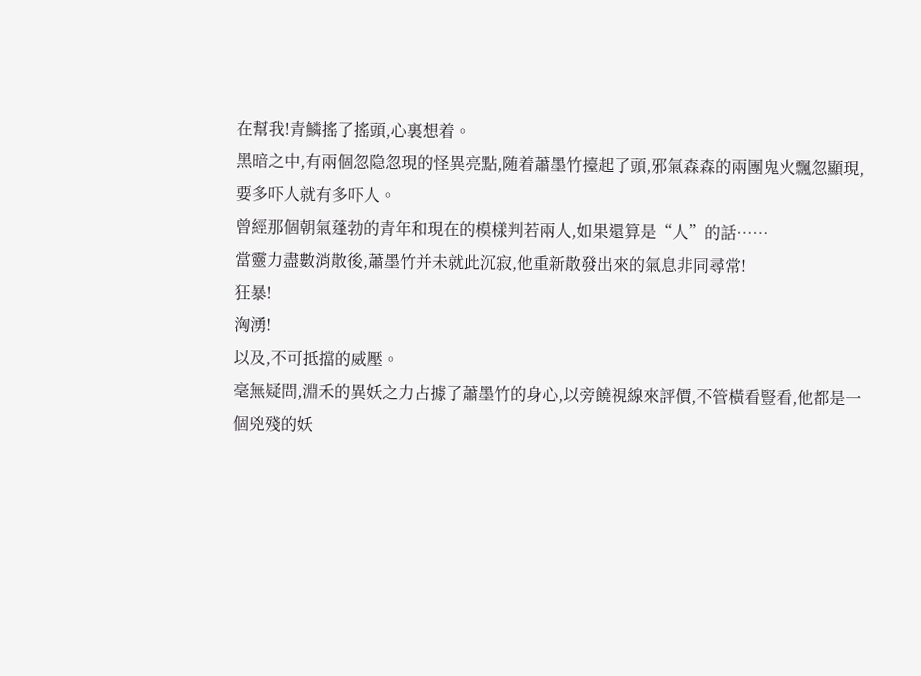在幫我!青鱗搖了搖頭,心裏想着。
黑暗之中,有兩個忽隐忽現的怪異亮點,随着蕭墨竹擡起了頭,邪氣森森的兩團鬼火飄忽顯現,要多吓人就有多吓人。
曾經那個朝氣蓬勃的青年和現在的模樣判若兩人,如果還算是“人”的話……
當靈力盡數消散後,蕭墨竹并未就此沉寂,他重新散發出來的氣息非同尋常!
狂暴!
洶湧!
以及,不可抵擋的威壓。
毫無疑問,淵禾的異妖之力占據了蕭墨竹的身心,以旁饒視線來評價,不管橫看豎看,他都是一個兇殘的妖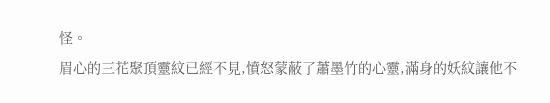怪。
眉心的三花聚頂靈紋已經不見,憤怒蒙蔽了蕭墨竹的心靈,滿身的妖紋讓他不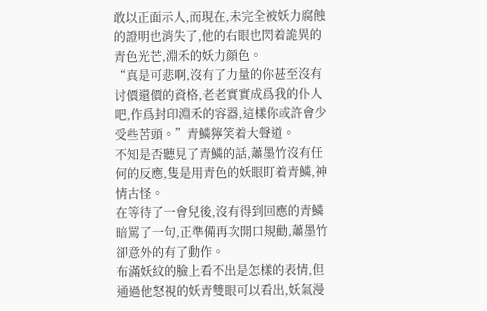敢以正面示人,而現在,未完全被妖力腐蝕的證明也消失了,他的右眼也閃着詭異的青色光芒,淵禾的妖力顔色。
“真是可悲啊,沒有了力量的你甚至沒有讨價還價的資格,老老實實成爲我的仆人吧,作爲封印淵禾的容器,這樣你或許會少受些苦頭。”青鱗獰笑着大聲道。
不知是否聽見了青鱗的話,蕭墨竹沒有任何的反應,隻是用青色的妖眼盯着青鱗,神情古怪。
在等待了一會兒後,沒有得到回應的青鱗暗罵了一句,正準備再次開口規勸,蕭墨竹卻意外的有了動作。
布滿妖紋的臉上看不出是怎樣的表情,但通過他怒視的妖青雙眼可以看出,妖氣漫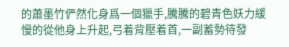的蕭墨竹俨然化身爲一個獵手,騰騰的碧青色妖力緩慢的從他身上升起,弓着背壓着首,一副蓄勢待發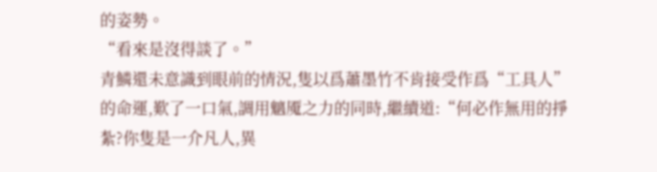的姿勢。
“看來是沒得談了。”
青鱗還未意識到眼前的情況,隻以爲蕭墨竹不肯接受作爲“工具人”的命運,歎了一口氣,調用魑魇之力的同時,繼續道:“何必作無用的掙紮?你隻是一介凡人,異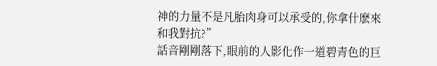神的力量不是凡胎肉身可以承受的,你拿什麽來和我對抗?”
話音剛剛落下,眼前的人影化作一道碧青色的巨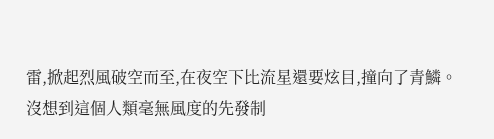雷,掀起烈風破空而至,在夜空下比流星還要炫目,撞向了青鱗。
沒想到這個人類毫無風度的先發制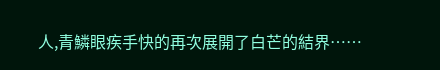人,青鱗眼疾手快的再次展開了白芒的結界……